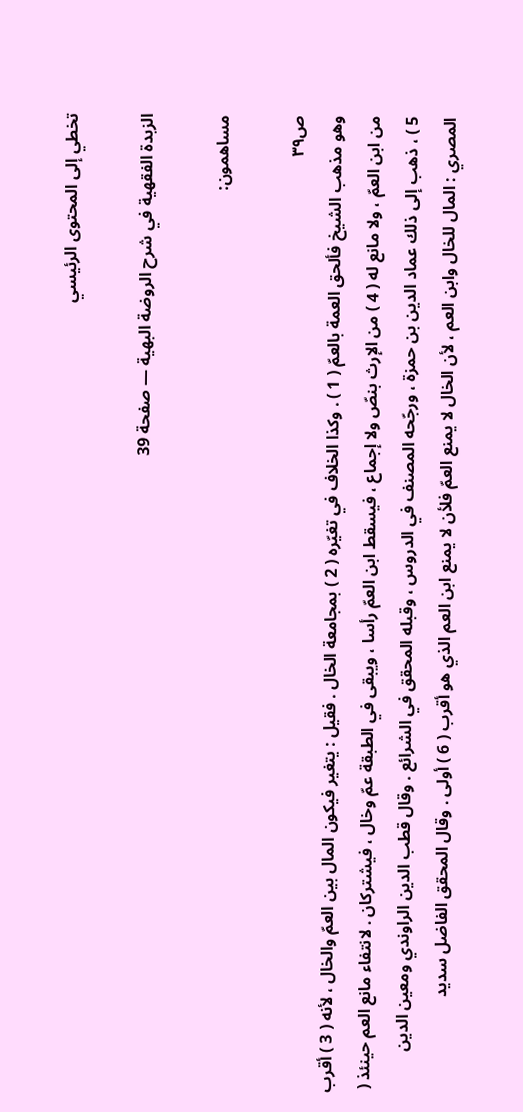تخطي إلى المحتوى الرئيسي

الزبدة الفقهية في شرح الروضة البهية — صفحة 39

مساهمون:

ص٣٩
وهو مذهب الشيخ فألحق العمة بالعمّ ( 1 ) . وكذا الخلاف في تغيّره ( 2 ) بمجامعة الخال . فقيل : يتغير فيكون المال بين العمّ والخال ، لأنه ( 3 ) أقرب من ابن العمّ ، ولا مانع له ( 4 ) من الإرث بنصّ ولا إجماع ، فيسقط ابن العمّ رأسا ، ويبقى في الطبقة عمّ وخال ، فيشتركان . لانتفاء مانع العم حينئذ ( 5 ) ، ذهب إلى ذلك عماد الدين بن حمزة ، ورجّحه المصنف في الدروس ، وقبله المحقق في الشرائع . وقال قطب الدين الراوندي ومعين الدين المصري : المال للخال وابن العم ، لأن الخال لا يمنع العمّ فلأن لا يمنع ابن العم الذي هو أقرب ( 6 ) أولى . وقال المحقق الفاضل سديد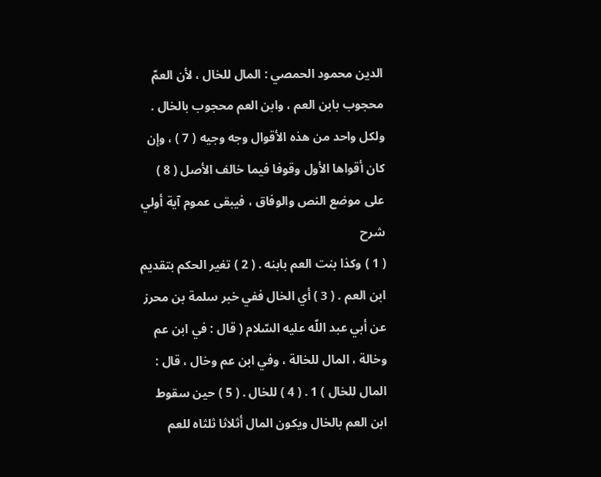الدين محمود الحمصي : المال للخال ، لأن العمّ محجوب بابن العم ، وابن العم محجوب بالخال . ولكل واحد من هذه الأقوال وجه وجيه ( 7 ) ، وإن كان أقواها الأول وقوفا فيما خالف الأصل ( 8 ) على موضع النص والوفاق ، فيبقى عموم آية أولي
شرح
( 1 ) وكذا بنت العم بابنه . ( 2 ) تغير الحكم بتقديم ابن العم . ( 3 ) أي الخال ففي خبر سلمة بن محرز عن أبي عبد اللّه عليه السّلام ( قال : في ابن عم وخالة ، المال للخالة ، وفي ابن عم وخال ، قال : المال للخال ) 1 . ( 4 ) للخال . ( 5 ) حين سقوط ابن العم بالخال ويكون المال أثلاثا ثلثاه للعم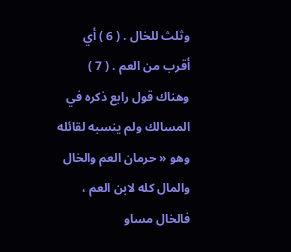وثلث للخال . ( 6 ) أي أقرب من العم . ( 7 ) وهناك قول رابع ذكره في المسالك ولم ينسبه لقائله وهو « حرمان العم والخال والمال كله لابن العم ، فالخال مساو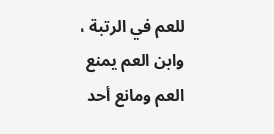للعم في الرتبة ، وابن العم يمنع العم ومانع أحد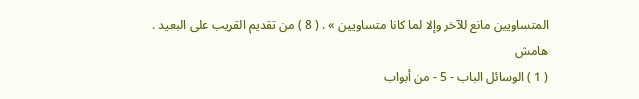المتساويين مانع للآخر وإلا لما كانا متساويين » . ( 8 ) من تقديم القريب على البعيد .
هامش
( 1 ) الوسائل الباب - 5 - من أبواب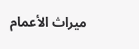ميراث الأعمام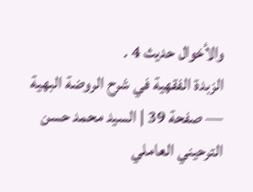والأخوال حديث 4 .
الزبدة الفقهية في شرح الروضة البهية — صفحة 39 | السيد محمد حسن الترحيني العاملي